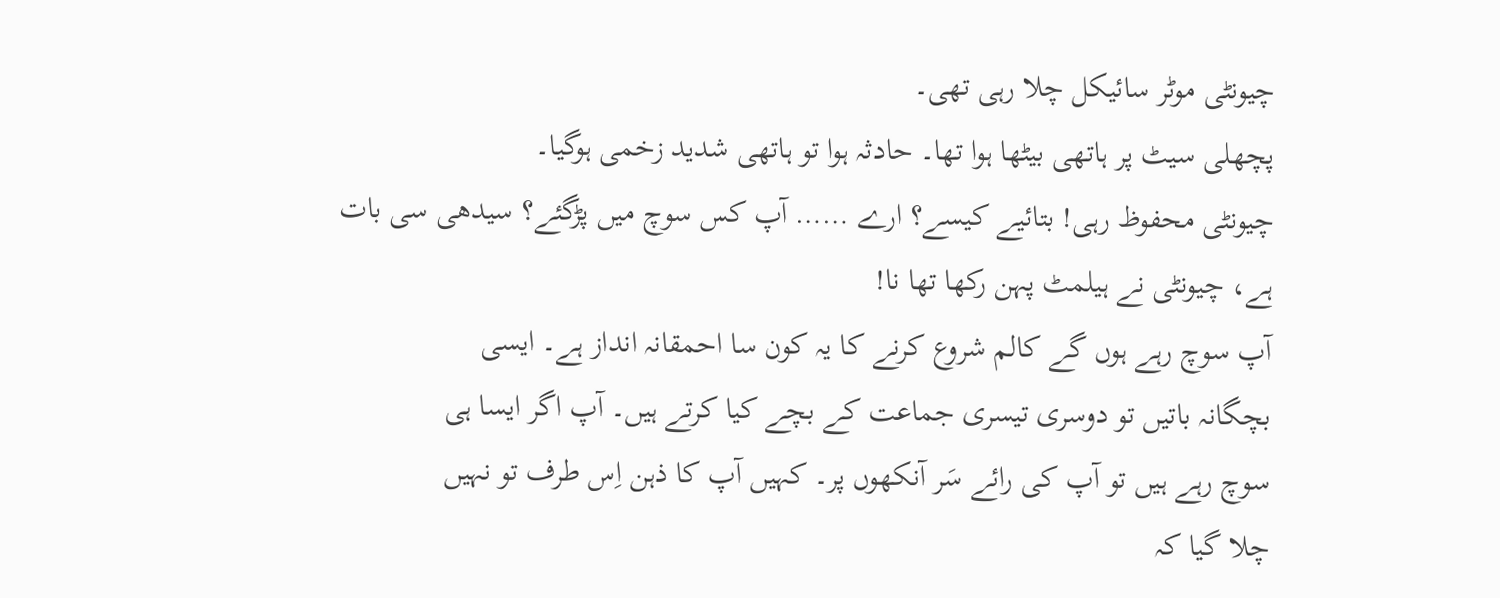چیونٹی موٹر سائیکل چلا رہی تھی۔
پچھلی سیٹ پر ہاتھی بیٹھا ہوا تھا۔ حادثہ ہوا تو ہاتھی شدید زخمی ہوگیا۔
چیونٹی محفوظ رہی! بتائیے کیسے؟ ارے …… آپ کس سوچ میں پڑگئے؟ سیدھی سی بات
ہے، چیونٹی نے ہیلمٹ پہن رکھا تھا نا!
آپ سوچ رہے ہوں گے کالم شروع کرنے کا یہ کون سا احمقانہ انداز ہے۔ ایسی
بچگانہ باتیں تو دوسری تیسری جماعت کے بچے کیا کرتے ہیں۔ آپ اگر ایسا ہی
سوچ رہے ہیں تو آپ کی رائے سَر آنکھوں پر۔ کہیں آپ کا ذہن اِس طرف تو نہیں
چلا گیا کہ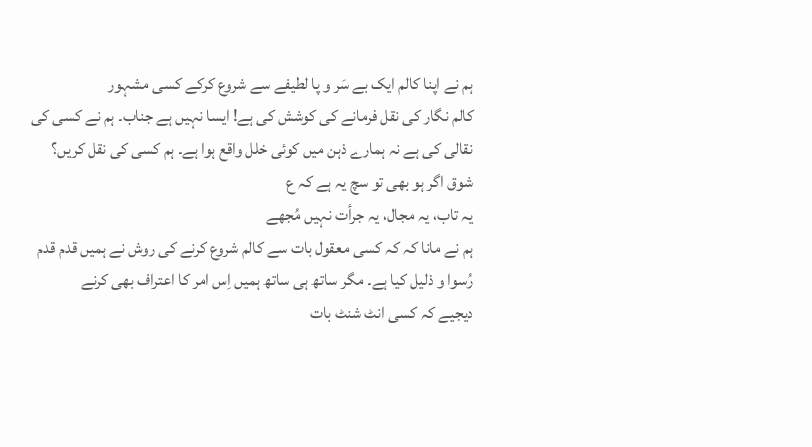ہم نے اپنا کالم ایک بے سَر و پا لطیفے سے شروع کرکے کسی مشہور
کالم نگار کی نقل فرمانے کی کوشش کی ہے! ایسا نہیں ہے جناب۔ ہم نے کسی کی
نقالی کی ہے نہ ہمارے ذہن میں کوئی خلل واقع ہوا ہے۔ ہم کسی کی نقل کریں؟
شوق اگر ہو بھی تو سچ یہ ہے کہ ع
یہ تاب، یہ مجال، یہ جرأت نہیں مُجھے
ہم نے مانا کہ کہ کسی معقول بات سے کالم شروع کرنے کی روش نے ہمیں قدم قدم
رُسوا و ذلیل کیا ہے۔ مگر ساتھ ہی ساتھ ہمیں اِس امر کا اعتراف بھی کرنے
دیجیے کہ کسی انٹ شنٹ بات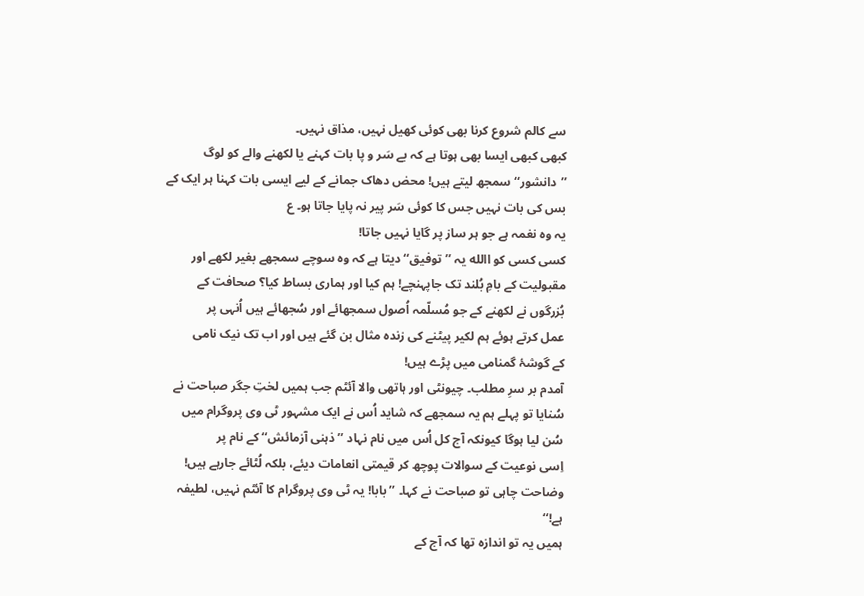سے کالم شروع کرنا بھی کوئی کھیل نہیں، مذاق نہیں۔
کبھی کبھی ایسا بھی ہوتا ہے کہ بے سَر و پا بات کہنے یا لکھنے والے کو لوگ
’’دانشور‘‘ سمجھ لیتے ہیں! محض دھاک جمانے کے لیے ایسی بات کہنا ہر ایک کے
بس کی بات نہیں جس کا کوئی سَر پیر نہ پایا جاتا ہو۔ ع
یہ وہ نغمہ ہے جو ہر ساز پر گایا نہیں جاتا!
کسی کسی کو االله یہ ’’توفیق‘‘ دیتا ہے کہ وہ سوچے سمجھے بغیر لکھے اور
مقبولیت کے بامِ بُلند تک جاپہنچے! ہم کیا اور ہماری بساط کیا؟ صحافت کے
بُزرگوں نے لکھنے کے جو مُسلّمہ اُصول سمجھائے اور سُجھائے ہیں اُنہی پر
عمل کرتے ہوئے ہم لکیر پیٹنے کی زندہ مثال بن گئے ہیں اور اب تک نیک نامی
کے گوشۂ گمنامی میں پڑے ہیں!
آمدم بر سرِ مطلب۔ چیونٹی اور ہاتھی والا آئٹم جب ہمیں لختِ جگر صباحت نے
سُنایا تو پہلے ہم یہ سمجھے کہ شاید اُس نے ایک مشہور ٹی وی پروگرام میں
سُن لیا ہوگا کیونکہ آج کل اُس میں نام نہاد ’’ذہنی آزمائش‘‘ کے نام پر
اِسی نوعیت کے سوالات پوچھ کر قیمتی انعامات دیئے، بلکہ لُٹائے جارہے ہیں!
وضاحت چاہی تو صباحت نے کہا۔ ’’بابا! یہ ٹی وی پروگرام کا آئٹم نہیں، لطیفہ
ہے!‘‘
ہمیں یہ تو اندازہ تھا کہ آج کے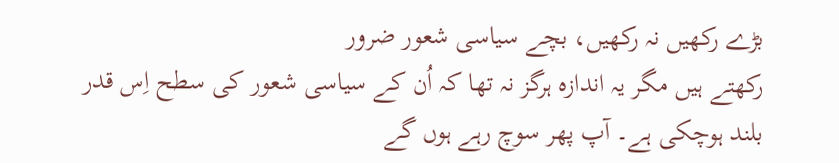بڑے رکھیں نہ رکھیں، بچے سیاسی شعور ضرور
رکھتے ہیں مگر یہ اندازہ ہرگز نہ تھا کہ اُن کے سیاسی شعور کی سطح اِس قدر
بلند ہوچکی ہے۔ آپ پھر سوچ رہے ہوں گے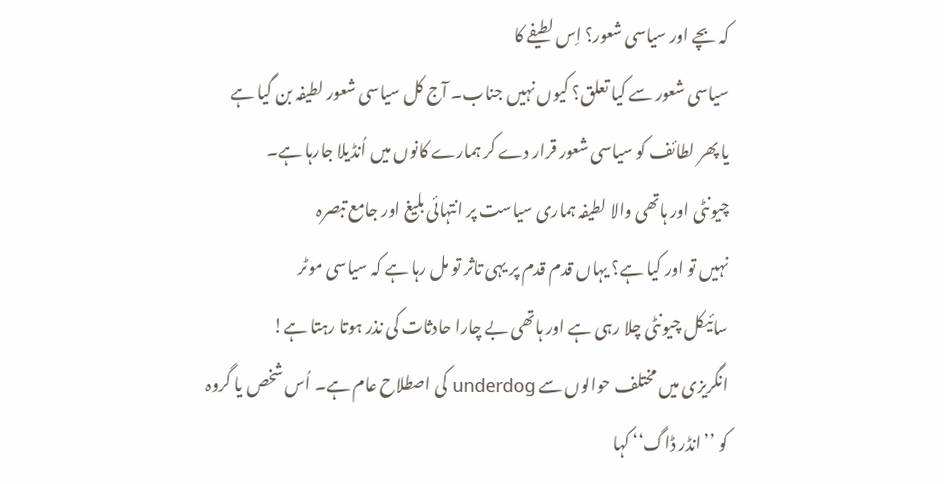کہ بچے اور سیاسی شعور؟ اِس لطیفے کا
سیاسی شعور سے کیا تعلق؟ کیوں نہیں جناب۔ آج کل سیاسی شعور لطیفہ بن گیا ہے
یا پھر لطائف کو سیاسی شعور قرار دے کر ہمارے کانوں میں اُنڈیلا جارہا ہے۔
چیونٹی اور ہاتھی والا لطیفہ ہماری سیاست پر انتہائی بلیغ اور جامع تبصرہ
نہیں تو اور کیا ہے؟ یہاں قدم قدم پر یہی تاثر تو مل رہا ہے کہ سیاسی موٹر
سائیکل چیونٹی چلا رہی ہے اور ہاتھی بے چارا حادثات کی نذر ہوتا رہتا ہے!
انگریزی میں مختلف حوالوں سے underdog کی اصطلاح عام ہے۔ اُس شخص یا گروہ
کو ’’انڈر ڈاگ‘‘ کہا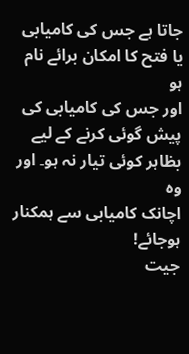جاتا ہے جس کی کامیابی یا فتح کا امکان برائے نام ہو
اور جس کی کامیابی کی پیش گوئی کرنے کے لیے بظاہر کوئی تیار نہ ہو۔ اور وہ
اچانک کامیابی سے ہمکنار ہوجائے!
جیت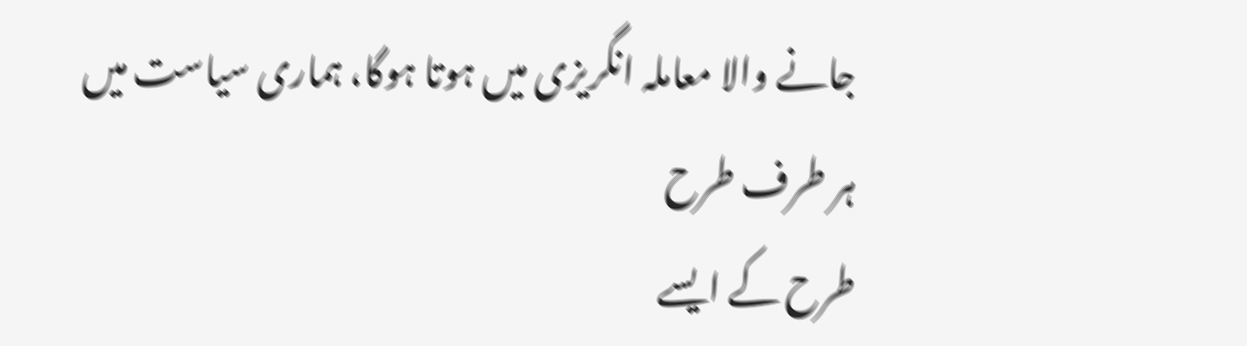جانے والا معاملہ انگریزی میں ہوتا ہوگا، ہماری سیاست میں ہر طرف طرح
طرح کے ایسے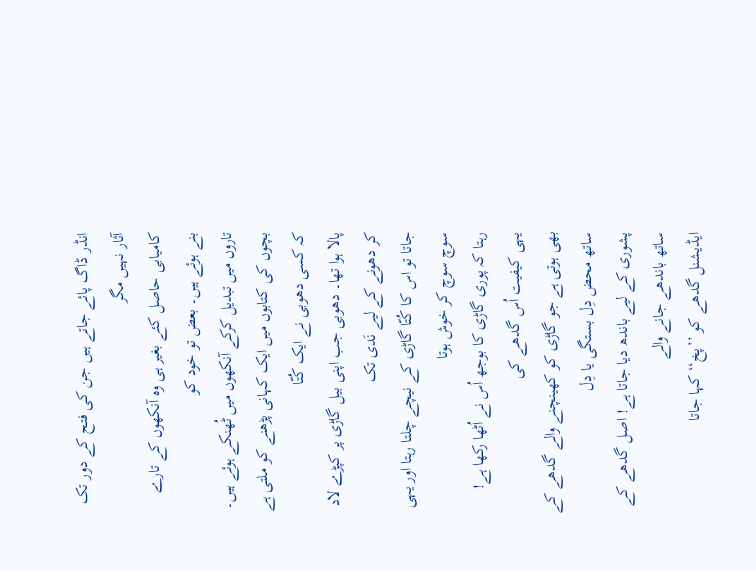انڈر ڈاگ پائے جاتے ہیں جن کی فتح کے دور تک آثار نہیں مگر
کامیابی حاصل کئے بغیر ہی وہ آنکھوں کے تارے بنے ہوئے ہیں۔ بعض تو خود کو
تاروں میں تبدیل کرکے آنکھوں میں ٹُھنکے ہوئے ہیں۔
بچوں کی کتابوں میں ایک کہانی پڑھنے کو ملتی ہے کہ کسی دھوبی نے ایک کُتّا
پالا ہوا تھا۔ دھوبی جب اپنی بیل گاڑی پر کپڑے لاد کر دھونے کے لیے نَدی تک
جاتا تو اس کا کُتّا گاڑی کے نیچے چلتا رہتا اور یہی سوچ سوچ کر خوش ہوتا
رہتا کہ پوری گاڑی کا بوجھ اُس نے اُٹھا رکھا ہے! یہی کیفیت اُس گدھے کی
بھی ہوتی ہے جو گاڑی کو کھینچنے والے گدھے کے ساتھ محض دِل بستگی یا دِل
پشوری کے لیے باندھ دیا جاتا ہے! اصل گدھے کے ساتھ باندھے جانے والے
ایڈیشنل گدھے کو ’’پخ‘‘ کہا جاتا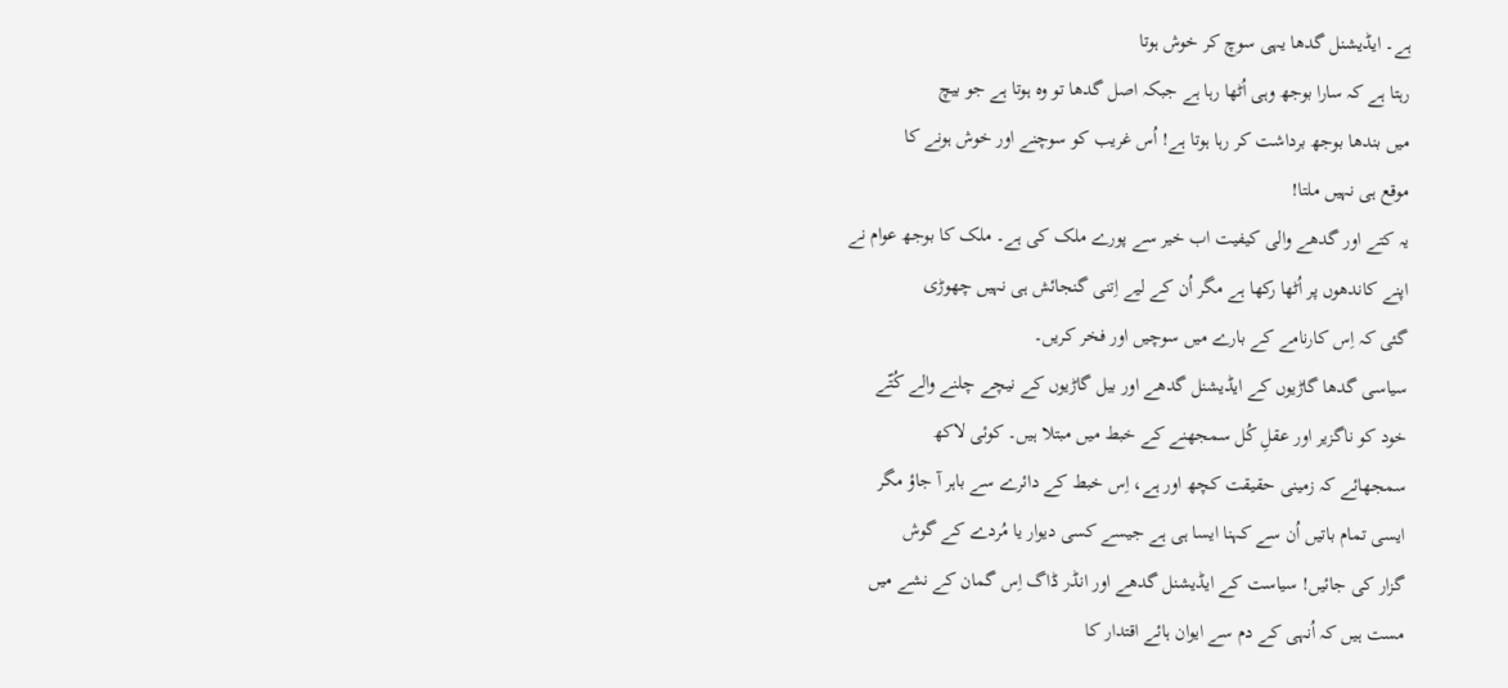ہے۔ ایڈیشنل گدھا یہی سوچ کر خوش ہوتا
رہتا ہے کہ سارا بوجھ وہی اُٹھا رہا ہے جبکہ اصل گدھا تو وہ ہوتا ہے جو بیچ
میں بندھا بوجھ برداشت کر رہا ہوتا ہے! اُس غریب کو سوچنے اور خوش ہونے کا
موقع ہی نہیں ملتا!
یہ کتے اور گدھے والی کیفیت اب خیر سے پورے ملک کی ہے۔ ملک کا بوجھ عوام نے
اپنے کاندھوں پر اُٹھا رکھا ہے مگر اُن کے لیے اِتنی گنجائش ہی نہیں چھوڑی
گئی کہ اِس کارنامے کے بارے میں سوچیں اور فخر کریں۔
سیاسی گدھا گاڑیوں کے ایڈیشنل گدھے اور بیل گاڑیوں کے نیچے چلنے والے کُتّے
خود کو ناگزیر اور عقلِ کُل سمجھنے کے خبط میں مبتلا ہیں۔ کوئی لاکھ
سمجھائے کہ زمینی حقیقت کچھ اور ہے، اِس خبط کے دائرے سے باہر آ جاؤ مگر
ایسی تمام باتیں اُن سے کہنا ایسا ہی ہے جیسے کسی دیوار یا مُردے کے گوش
گزار کی جائیں! سیاست کے ایڈیشنل گدھے اور انڈر ڈاگ اِس گمان کے نشے میں
مست ہیں کہ اُنہی کے دم سے ایوان ہائے اقتدار کا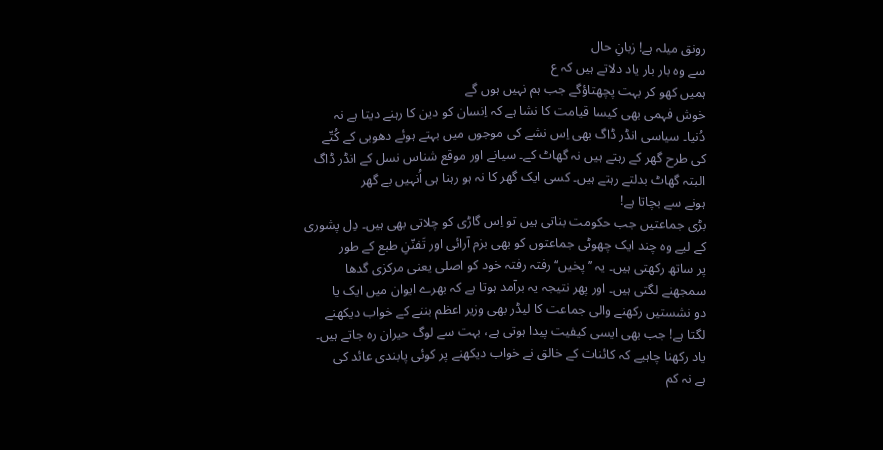رونق میلہ ہے! زبانِ حال
سے وہ بار بار یاد دلاتے ہیں کہ ع
ہمیں کھو کر بہت پچھتاؤگے جب ہم نہیں ہوں گے
خوش فہمی بھی کیسا قیامت کا نشا ہے کہ اِنسان کو دین کا رہنے دیتا ہے نہ
دُنیا۔ سیاسی انڈر ڈاگ بھی اِس نشے کی موجوں میں بہتے ہوئے دھوبی کے کُتّے
کی طرح گھر کے رہتے ہیں نہ گھاٹ کے۔ سیانے اور موقع شناس نسل کے انڈر ڈاگ
البتہ گھاٹ بدلتے رہتے ہیں۔ کسی ایک گھر کا نہ ہو رہنا ہی اُنہیں بے گھر
ہونے سے بچاتا ہے!
بڑی جماعتیں جب حکومت بناتی ہیں تو اِس گاڑی کو چلاتی بھی ہیں۔ دِل پشوری
کے لیے وہ چند ایک چھوٹی جماعتوں کو بھی بزم آرائی اور تَفنّنِ طبع کے طور
پر ساتھ رکھتی ہیں۔ یہ ’’پخیں‘‘ رفتہ رفتہ خود کو اصلی یعنی مرکزی گدھا
سمجھنے لگتی ہیں۔ اور پھر نتیجہ یہ برآمد ہوتا ہے کہ بھرے ایوان میں ایک یا
دو نشستیں رکھنے والی جماعت کا لیڈر بھی وزیر اعظم بننے کے خواب دیکھنے
لگتا ہے! جب بھی ایسی کیفیت پیدا ہوتی ہے، بہت سے لوگ حیران رہ جاتے ہیں۔
یاد رکھنا چاہیے کہ کائنات کے خالق نے خواب دیکھنے پر کوئی پابندی عائد کی
ہے نہ کم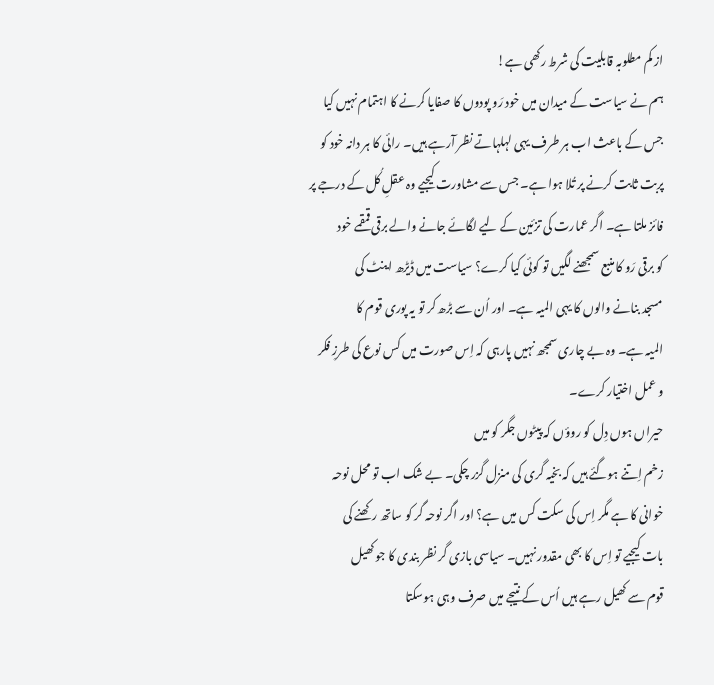از کم مطلوبہ قابلیت کی شرط رکھی ہے!
ہم نے سیاست کے میدان میں خود رَو پودوں کا صفایا کرنے کا اہتمام نہیں کیا
جس کے باعث اب ہر طرف یہی لہلہاتے نظر آرہے ہیں۔ رائی کا ہر دانہ خود کو
پربت ثابت کرنے پر تُلا ہوا ہے۔ جس سے مشاورت کیجیے وہ عقلِ کُل کے درجے پر
فائز ملتا ہے۔ اگر عمارت کی تزئین کے لیے لگائے جانے والے برقی قمقمے خود
کو برقی رَو کا منبع سمجھنے لگیں تو کوئی کیا کرے؟ سیاست میں ڈیڑھ اینٹ کی
مسجد بنانے والوں کا یہی المیہ ہے۔ اور اُن سے بڑھ کر تو یہ پوری قوم کا
المیہ ہے۔ وہ بے چاری سمجھ نہیں پارہی کہ اِس صورت میں کس نوع کی طرزِ فکر
و عمل اختیار کرے۔
حیراں ہوں دِل کو روؤں کہ پیٹوں جگر کو میں
زخم اِتنے ہوگئے ہیں کہ بخیہ گری کی منزل گزر چکی۔ بے شک اب تو محل نوحہ
خوانی کا ہے مگر اِس کی سکت کس میں ہے؟ اور اگر نوحہ گر کو ساتھ رکھنے کی
بات کیجیے تو اِس کا بھی مقدور نہیں۔ سیاسی بازی گر نظر بندی کا جو کھیل
قوم سے کھیل رہے ہیں اُس کے نتیجے میں صرف وہی ہوسکتا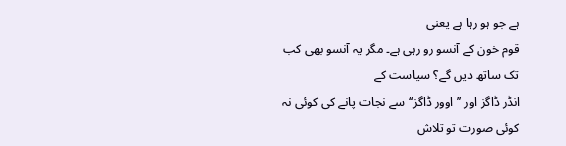ہے جو ہو رہا ہے یعنی
قوم خون کے آنسو رو رہی ہے۔ مگر یہ آنسو بھی کب تک ساتھ دیں گے؟ سیاست کے
انڈر ڈاگز اور ’’اوور ڈاگز‘‘ سے نجات پانے کی کوئی نہ کوئی صورت تو تلاش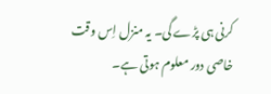کرنی ہی پڑے گی۔ یہ منزل اِس وقت خاصی دور معلوم ہوتی ہے۔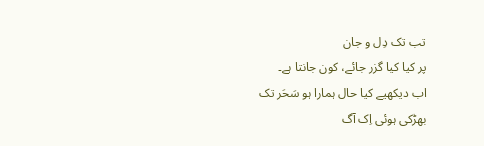تب تک دِل و جان
پر کیا کیا گزر جائے، کون جانتا ہے۔
اب دیکھیے کیا حال ہمارا ہو سَحَر تک
بھڑکی ہوئی اِک آگ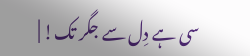سی ہے دِل سے جگر تک! |